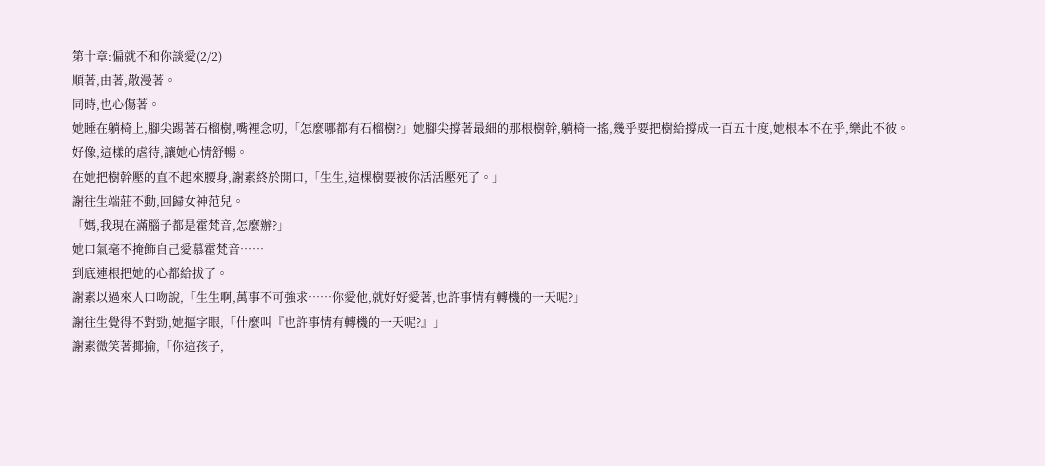第十章:偏就不和你談愛(2/2)
順著,由著,散漫著。
同時,也心傷著。
她睡在躺椅上,腳尖踢著石榴樹,嘴裡念叨,「怎麼哪都有石榴樹?」她腳尖撐著最細的那根樹幹,躺椅一搖,幾乎要把樹給撐成一百五十度,她根本不在乎,樂此不彼。
好像,這樣的虐待,讓她心情舒暢。
在她把樹幹壓的直不起來腰身,謝素終於開口,「生生,這棵樹要被你活活壓死了。」
謝往生端莊不動,回歸女神范兒。
「媽,我現在滿腦子都是霍梵音,怎麼辦?」
她口氣毫不掩飾自己愛慕霍梵音……
到底連根把她的心都給拔了。
謝素以過來人口吻說,「生生啊,萬事不可強求……你愛他,就好好愛著,也許事情有轉機的一天呢?」
謝往生覺得不對勁,她摳字眼,「什麼叫『也許事情有轉機的一天呢?』」
謝素微笑著揶揄,「你這孩子,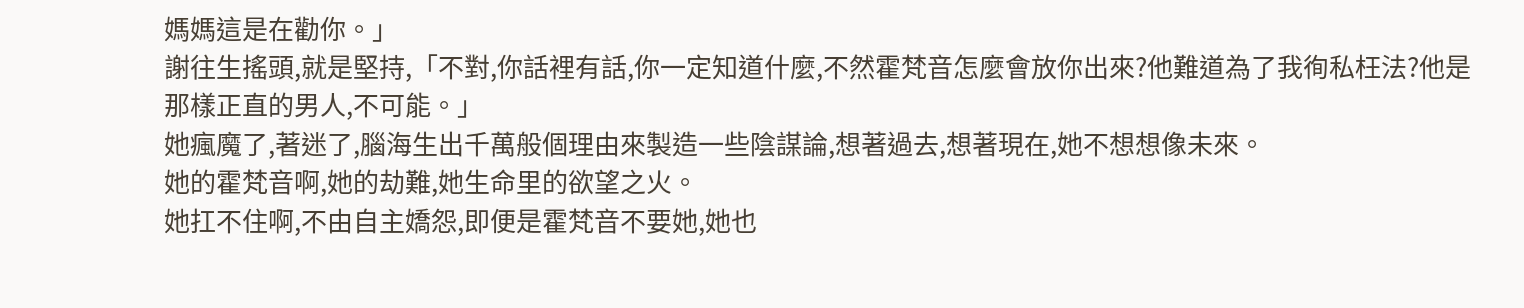媽媽這是在勸你。」
謝往生搖頭,就是堅持,「不對,你話裡有話,你一定知道什麼,不然霍梵音怎麼會放你出來?他難道為了我徇私枉法?他是那樣正直的男人,不可能。」
她瘋魔了,著迷了,腦海生出千萬般個理由來製造一些陰謀論,想著過去,想著現在,她不想想像未來。
她的霍梵音啊,她的劫難,她生命里的欲望之火。
她扛不住啊,不由自主嬌怨,即便是霍梵音不要她,她也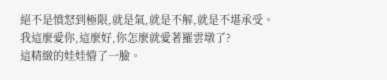絕不是憤怒到極限,就是氣,就是不解,就是不堪承受。
我這麼愛你,這麼好,你怎麼就愛著羅雲墩了?
這精緻的娃娃懵了一臉。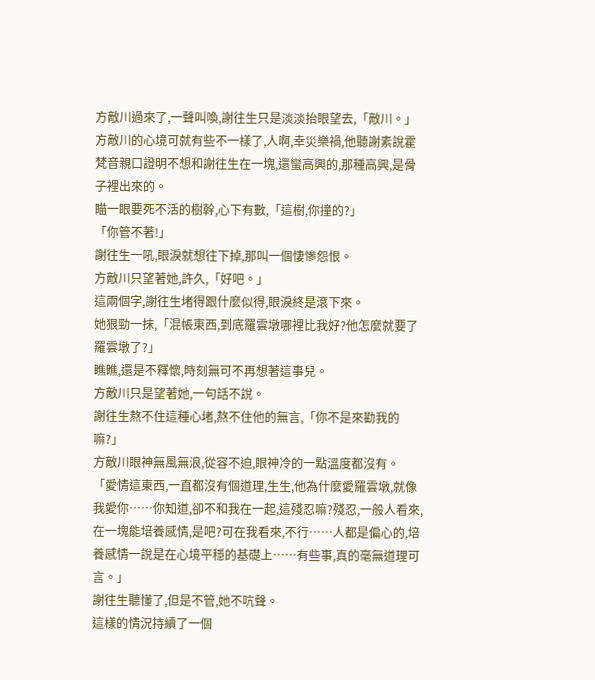方敵川過來了,一聲叫喚,謝往生只是淡淡抬眼望去,「敵川。」
方敵川的心境可就有些不一樣了,人啊,幸災樂禍,他聽謝素說霍梵音親口證明不想和謝往生在一塊,還蠻高興的,那種高興,是骨子裡出來的。
瞄一眼要死不活的樹幹,心下有數,「這樹,你撞的?」
「你管不著!」
謝往生一吼,眼淚就想往下掉,那叫一個悽慘怨恨。
方敵川只望著她,許久,「好吧。」
這兩個字,謝往生堵得跟什麼似得,眼淚終是滾下來。
她狠勁一抹,「混帳東西,到底羅雲墩哪裡比我好?他怎麼就要了羅雲墩了?」
瞧瞧,還是不釋懷,時刻無可不再想著這事兒。
方敵川只是望著她,一句話不說。
謝往生熬不住這種心堵,熬不住他的無言,「你不是來勸我的嘛?」
方敵川眼神無風無浪,從容不迫,眼神冷的一點溫度都沒有。
「愛情這東西,一直都沒有個道理,生生,他為什麼愛羅雲墩,就像我愛你……你知道,卻不和我在一起,這殘忍嘛?殘忍,一般人看來,在一塊能培養感情,是吧?可在我看來,不行……人都是偏心的,培養感情一說是在心境平穩的基礎上……有些事,真的毫無道理可言。」
謝往生聽懂了,但是不管,她不吭聲。
這樣的情況持續了一個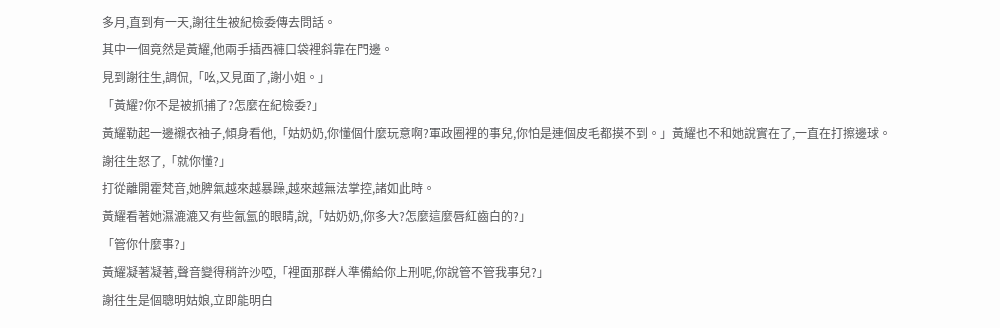多月,直到有一天,謝往生被紀檢委傳去問話。
其中一個竟然是黃耀,他兩手插西褲口袋裡斜靠在門邊。
見到謝往生,調侃,「吆,又見面了,謝小姐。」
「黃耀?你不是被抓捕了?怎麼在紀檢委?」
黃耀勒起一邊襯衣袖子,傾身看他,「姑奶奶,你懂個什麼玩意啊?軍政圈裡的事兒,你怕是連個皮毛都摸不到。」黃耀也不和她說實在了,一直在打擦邊球。
謝往生怒了,「就你懂?」
打從離開霍梵音,她脾氣越來越暴躁,越來越無法掌控,諸如此時。
黃耀看著她濕漉漉又有些氤氳的眼睛,說,「姑奶奶,你多大?怎麼這麼唇紅齒白的?」
「管你什麼事?」
黃耀凝著凝著,聲音變得稍許沙啞,「裡面那群人準備給你上刑呢,你說管不管我事兒?」
謝往生是個聰明姑娘,立即能明白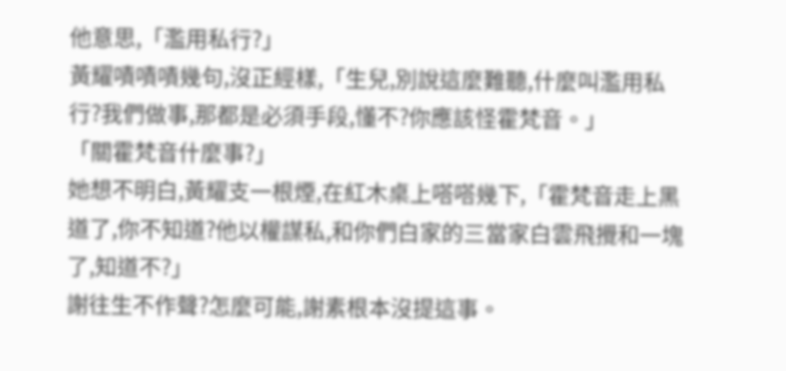他意思,「濫用私行?」
黃耀嘖嘖嘖幾句,沒正經樣,「生兒,別說這麼難聽,什麼叫濫用私行?我們做事,那都是必須手段,懂不?你應該怪霍梵音。」
「關霍梵音什麼事?」
她想不明白,黃耀支一根煙,在紅木桌上嗒嗒幾下,「霍梵音走上黑道了,你不知道?他以權謀私,和你們白家的三當家白雲飛攪和一塊了,知道不?」
謝往生不作聲?怎麼可能,謝素根本沒提這事。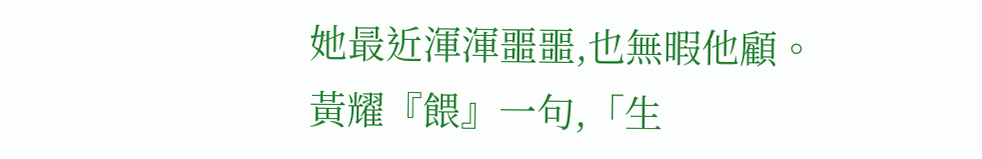她最近渾渾噩噩,也無暇他顧。
黃耀『餵』一句,「生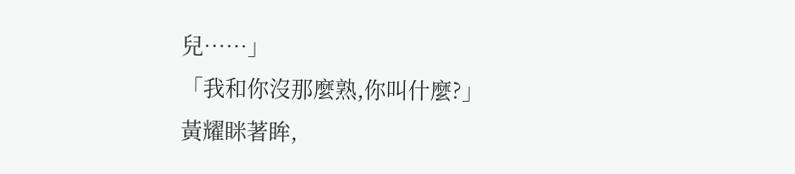兒……」
「我和你沒那麼熟,你叫什麼?」
黃耀眯著眸,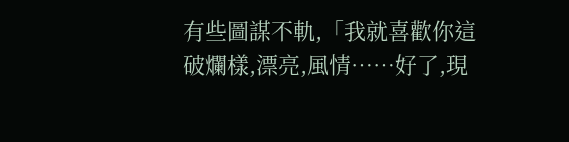有些圖謀不軌,「我就喜歡你這破爛樣,漂亮,風情……好了,現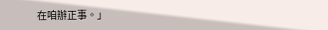在咱辦正事。」